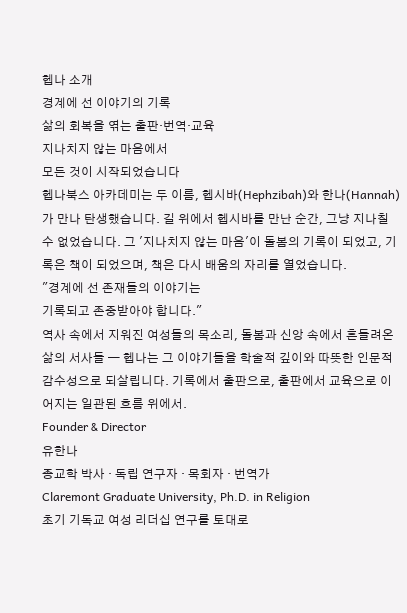헵나 소개
경계에 선 이야기의 기록
삶의 회복을 엮는 출판·번역·교육
지나치지 않는 마음에서
모든 것이 시작되었습니다
헵나북스 아카데미는 두 이름, 헵시바(Hephzibah)와 한나(Hannah)가 만나 탄생했습니다. 길 위에서 헵시바를 만난 순간, 그냥 지나칠 수 없었습니다. 그 '지나치지 않는 마음'이 돌봄의 기록이 되었고, 기록은 책이 되었으며, 책은 다시 배움의 자리를 열었습니다.
"경계에 선 존재들의 이야기는
기록되고 존중받아야 합니다."
역사 속에서 지워진 여성들의 목소리, 돌봄과 신앙 속에서 흔들려온 삶의 서사들 — 헵나는 그 이야기들을 학술적 깊이와 따뜻한 인문적 감수성으로 되살립니다. 기록에서 출판으로, 출판에서 교육으로 이어지는 일관된 흐름 위에서.
Founder & Director
유한나
종교학 박사 · 독립 연구자 · 목회자 · 번역가
Claremont Graduate University, Ph.D. in Religion
초기 기독교 여성 리더십 연구를 토대로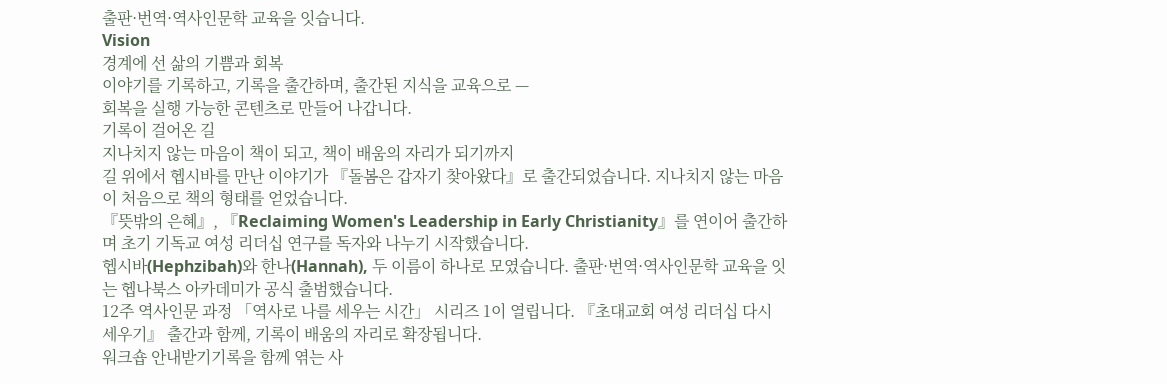출판·번역·역사인문학 교육을 잇습니다.
Vision
경계에 선 삶의 기쁨과 회복
이야기를 기록하고, 기록을 출간하며, 출간된 지식을 교육으로 —
회복을 실행 가능한 콘텐츠로 만들어 나갑니다.
기록이 걸어온 길
지나치지 않는 마음이 책이 되고, 책이 배움의 자리가 되기까지
길 위에서 헵시바를 만난 이야기가 『돌봄은 갑자기 찾아왔다』로 출간되었습니다. 지나치지 않는 마음이 처음으로 책의 형태를 얻었습니다.
『뜻밖의 은혜』, 『Reclaiming Women's Leadership in Early Christianity』를 연이어 출간하며 초기 기독교 여성 리더십 연구를 독자와 나누기 시작했습니다.
헵시바(Hephzibah)와 한나(Hannah), 두 이름이 하나로 모였습니다. 출판·번역·역사인문학 교육을 잇는 헵나북스 아카데미가 공식 출범했습니다.
12주 역사인문 과정 「역사로 나를 세우는 시간」 시리즈 1이 열립니다. 『초대교회 여성 리더십 다시 세우기』 출간과 함께, 기록이 배움의 자리로 확장됩니다.
워크숍 안내받기기록을 함께 엮는 사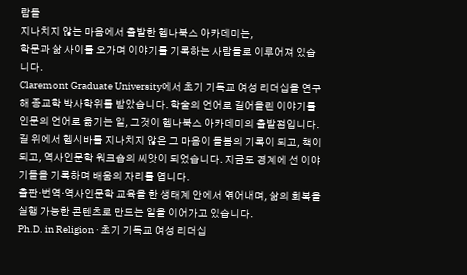람들
지나치지 않는 마음에서 출발한 헵나북스 아카데미는,
학문과 삶 사이를 오가며 이야기를 기록하는 사람들로 이루어져 있습니다.
Claremont Graduate University에서 초기 기독교 여성 리더십을 연구해 종교학 박사학위를 받았습니다. 학술의 언어로 길어올린 이야기를 인문의 언어로 옮기는 일, 그것이 헵나북스 아카데미의 출발점입니다.
길 위에서 헵시바를 지나치지 않은 그 마음이 돌봄의 기록이 되고, 책이 되고, 역사인문학 워크숍의 씨앗이 되었습니다. 지금도 경계에 선 이야기들을 기록하며 배움의 자리를 엽니다.
출판·번역·역사인문학 교육을 한 생태계 안에서 엮어내며, 삶의 회복을 실행 가능한 콘텐츠로 만드는 일을 이어가고 있습니다.
Ph.D. in Religion · 초기 기독교 여성 리더십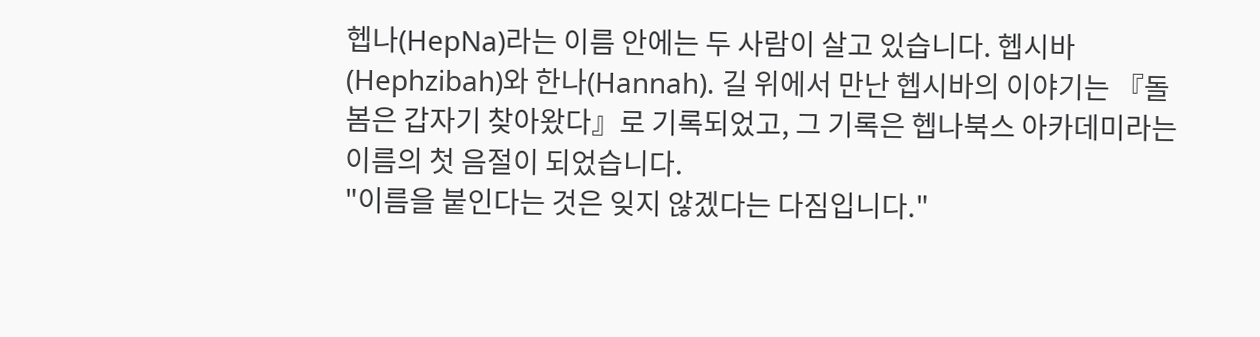헵나(HepNa)라는 이름 안에는 두 사람이 살고 있습니다. 헵시바(Hephzibah)와 한나(Hannah). 길 위에서 만난 헵시바의 이야기는 『돌봄은 갑자기 찾아왔다』로 기록되었고, 그 기록은 헵나북스 아카데미라는 이름의 첫 음절이 되었습니다.
"이름을 붙인다는 것은 잊지 않겠다는 다짐입니다."